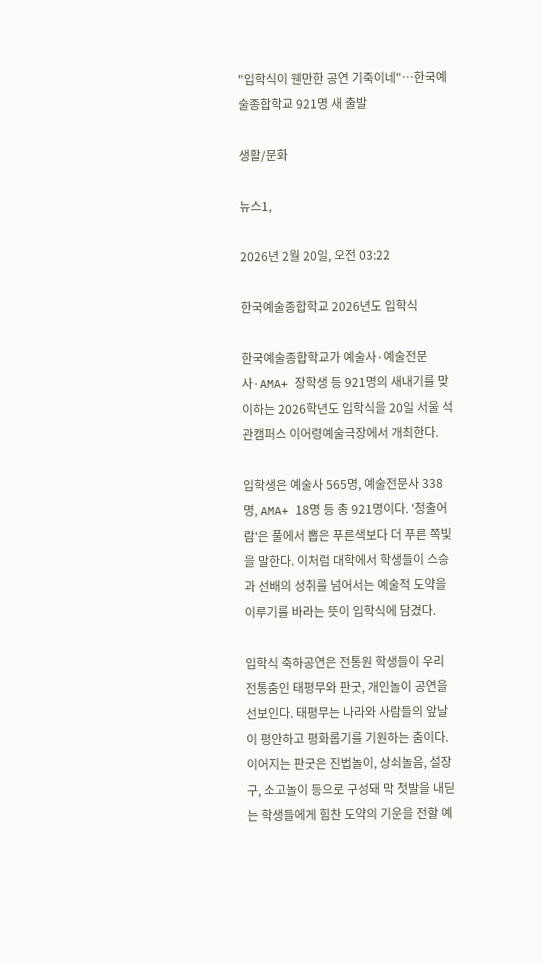"입학식이 웬만한 공연 기죽이네"…한국예술종합학교 921명 새 출발

생활/문화

뉴스1,

2026년 2월 20일, 오전 03:22

한국예술종합학교 2026년도 입학식

한국예술종합학교가 예술사·예술전문사·AMA+ 장학생 등 921명의 새내기를 맞이하는 2026학년도 입학식을 20일 서울 석관캠퍼스 이어령예술극장에서 개최한다.

입학생은 예술사 565명, 예술전문사 338명, AMA+ 18명 등 총 921명이다. '청출어람'은 풀에서 뽑은 푸른색보다 더 푸른 쪽빛을 말한다. 이처럼 대학에서 학생들이 스승과 선배의 성취를 넘어서는 예술적 도약을 이루기를 바라는 뜻이 입학식에 담겼다.

입학식 축하공연은 전통원 학생들이 우리 전통춤인 태평무와 판굿, 개인놀이 공연을 선보인다. 태평무는 나라와 사람들의 앞날이 평안하고 평화롭기를 기원하는 춤이다. 이어지는 판굿은 진법놀이, 상쇠놀음, 설장구, 소고놀이 등으로 구성돼 막 첫발을 내딛는 학생들에게 힘찬 도약의 기운을 전할 예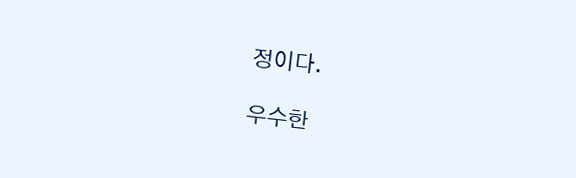정이다.

우수한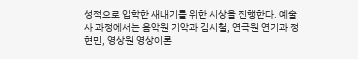성적으로 입학한 새내기를 위한 시상을 진행한다. 예술사 과정에서는 음악원 기악과 김시철, 연극원 연기과 정현민, 영상원 영상이론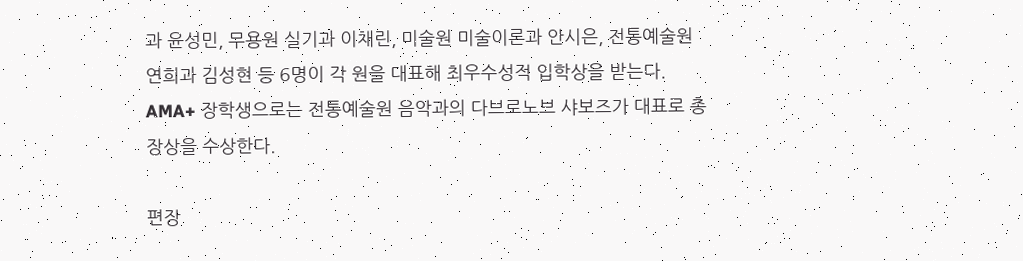과 윤성민, 무용원 실기과 이채린, 미술원 미술이론과 안시은, 전통예술원 연희과 김성현 등 6명이 각 원을 대표해 최우수성적 입학상을 받는다. AMA+ 장학생으로는 전통예술원 음악과의 다브로노브 샤보즈가 대표로 총장상을 수상한다.

편장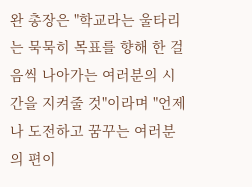완 총장은 "학교라는 울타리는 묵묵히 목표를 향해 한 걸음씩 나아가는 여러분의 시간을 지켜줄 것"이라며 "언제나 도전하고 꿈꾸는 여러분의 편이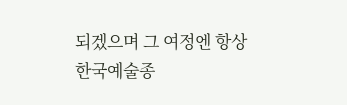되겠으며 그 여정엔 항상 한국예술종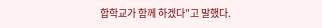합학교가 함께 하겠다"고 말했다.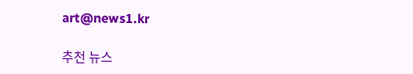art@news1.kr

추천 뉴스